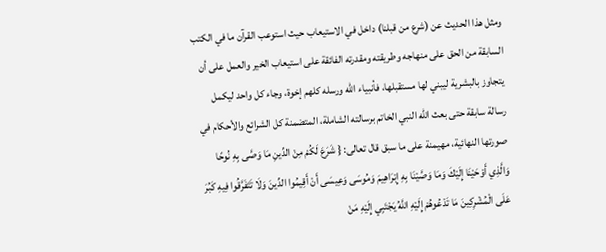ومثل هذا الحديث عن (شرع من قبلنا) داخل في الاستيعاب حيث استوعب القرآن ما في الكتب السابقة من الحق على منهاجه وطريقته ومقدرته الفائقة على استيعاب الخير والعمل على أن يتجاوز بالبشرية ليبني لها مستقبلها، فأنبياء الله ورسله كلهم إخوة، وجاء كل واحد ليكمل رسالة سابقة حتى بعث الله النبي الخاتم برسالته الشاملة، المتضمنة كل الشرائع والأحكام في صورتها النهائية، مهيمنة على ما سبق قال تعالى: { شَرَعَ لَكُمْ مِنْ الدِّينِ مَا وَصَّى بِهِ نُوحًا وَالَّذِي أَوْحَيْنَا إِلَيْكَ وَمَا وَصَّيْنَا بِهِ إِبْرَاهِيمَ وَمُوسَى وَعِيسَى أَنْ أَقِيمُوا الدِّينَ وَلَا تَتَفَرَّقُوا فِيهِ كَبُرَ عَلَى الْمُشْرِكِينَ مَا تَدْعُوهُمْ إِلَيْهِ اللَّهُ يَجْتَبِي إِلَيْهِ مَنْ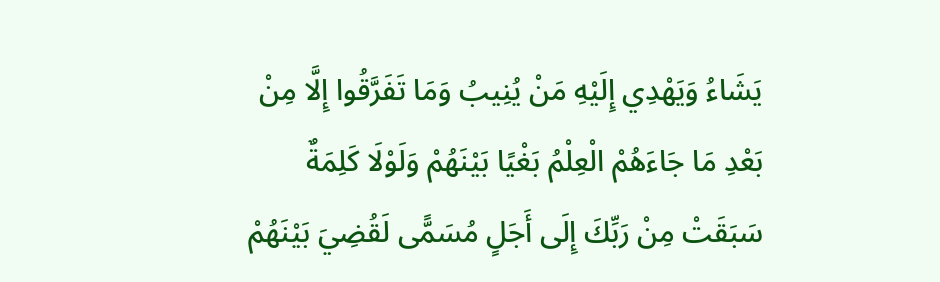يَشَاءُ وَيَهْدِي إِلَيْهِ مَنْ يُنِيبُ وَمَا تَفَرَّقُوا إِلَّا مِنْ بَعْدِ مَا جَاءَهُمْ الْعِلْمُ بَغْيًا بَيْنَهُمْ وَلَوْلَا كَلِمَةٌ سَبَقَتْ مِنْ رَبِّكَ إِلَى أَجَلٍ مُسَمًّى لَقُضِيَ بَيْنَهُمْ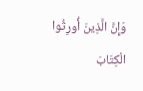وَإِنَّ الَّذِينَ أُورِثُوا الْكِتَابَ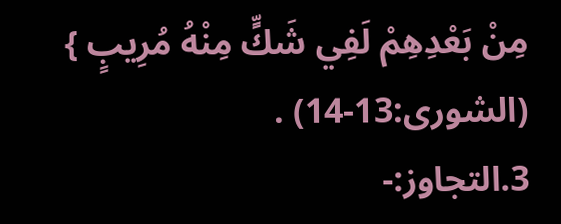مِنْ بَعْدِهِمْ لَفِي شَكٍّ مِنْهُ مُرِيبٍ } (الشورى:13-14) .
3.التجاوز:-